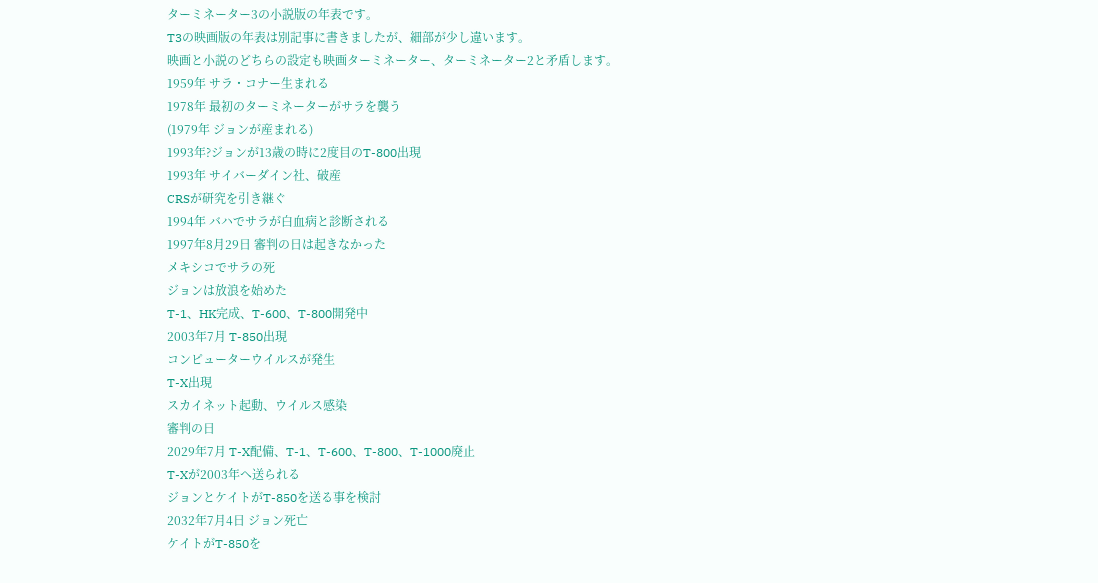ターミネーター3の小説版の年表です。
T3の映画版の年表は別記事に書きましたが、細部が少し違います。
映画と小説のどちらの設定も映画ターミネーター、ターミネーター2と矛盾します。
1959年 サラ・コナー生まれる
1978年 最初のターミネーターがサラを襲う
(1979年 ジョンが産まれる)
1993年?ジョンが13歳の時に2度目のT-800出現
1993年 サイバーダイン社、破産
CRSが研究を引き継ぐ
1994年 バハでサラが白血病と診断される
1997年8月29日 審判の日は起きなかった
メキシコでサラの死
ジョンは放浪を始めた
T-1、HK完成、T-600、T-800開発中
2003年7月 T-850出現
コンピューターウイルスが発生
T-X出現
スカイネット起動、ウイルス感染
審判の日
2029年7月 T-X配備、T-1、T-600、T-800、T-1000廃止
T-Xが2003年へ送られる
ジョンとケイトがT-850を送る事を検討
2032年7月4日 ジョン死亡
ケイトがT-850を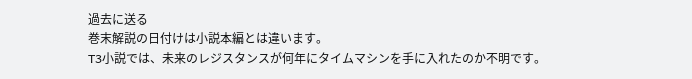過去に送る
巻末解説の日付けは小説本編とは違います。
T3小説では、未来のレジスタンスが何年にタイムマシンを手に入れたのか不明です。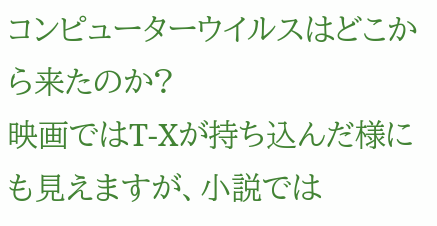コンピューターウイルスはどこから来たのか?
映画ではT-Xが持ち込んだ様にも見えますが、小説では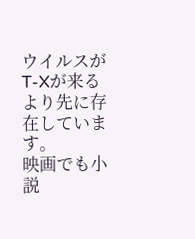ウイルスがT-Xが来るより先に存在しています。
映画でも小説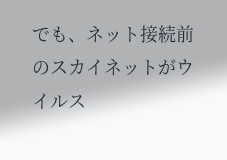でも、ネット接続前のスカイネットがウイルス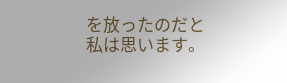を放ったのだと私は思います。